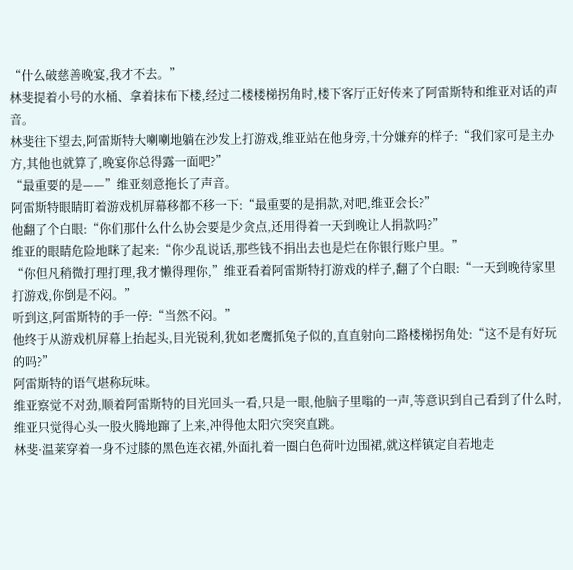“什么破慈善晚宴,我才不去。”
林斐提着小号的水桶、拿着抹布下楼,经过二楼楼梯拐角时,楼下客厅正好传来了阿雷斯特和维亚对话的声音。
林斐往下望去,阿雷斯特大喇喇地躺在沙发上打游戏,维亚站在他身旁,十分嫌弃的样子:“我们家可是主办方,其他也就算了,晚宴你总得露一面吧?”
“最重要的是——”维亚刻意拖长了声音。
阿雷斯特眼睛盯着游戏机屏幕移都不移一下:“最重要的是捐款,对吧,维亚会长?”
他翻了个白眼:“你们那什么什么协会要是少贪点,还用得着一天到晚让人捐款吗?”
维亚的眼睛危险地眯了起来:“你少乱说话,那些钱不捐出去也是烂在你银行账户里。”
“你但凡稍微打理打理,我才懒得理你,”维亚看着阿雷斯特打游戏的样子,翻了个白眼:“一天到晚待家里打游戏,你倒是不闷。”
听到这,阿雷斯特的手一停:“当然不闷。”
他终于从游戏机屏幕上抬起头,目光锐利,犹如老鹰抓兔子似的,直直射向二路楼梯拐角处:“这不是有好玩的吗?”
阿雷斯特的语气堪称玩味。
维亚察觉不对劲,顺着阿雷斯特的目光回头一看,只是一眼,他脑子里嗡的一声,等意识到自己看到了什么时,维亚只觉得心头一股火腾地蹿了上来,冲得他太阳穴突突直跳。
林斐·温莱穿着一身不过膝的黑色连衣裙,外面扎着一圈白色荷叶边围裙,就这样镇定自若地走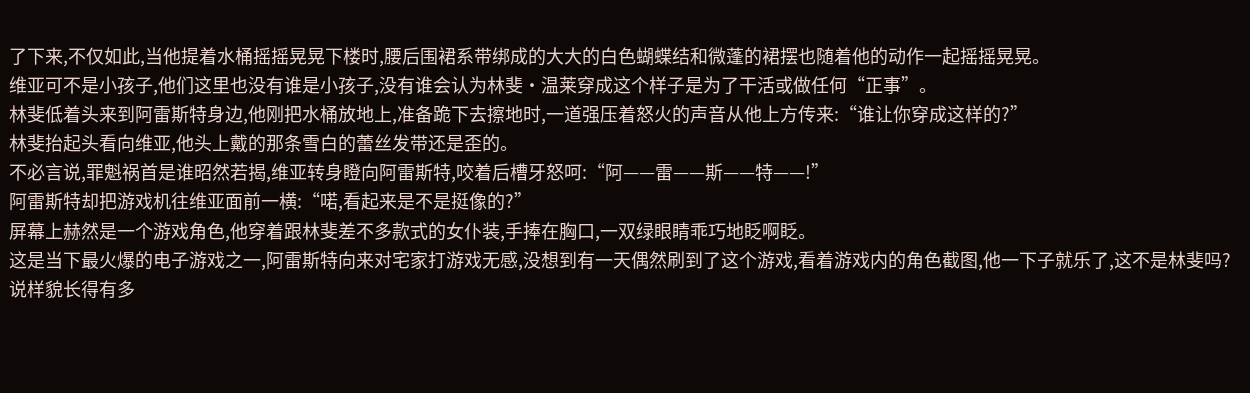了下来,不仅如此,当他提着水桶摇摇晃晃下楼时,腰后围裙系带绑成的大大的白色蝴蝶结和微蓬的裙摆也随着他的动作一起摇摇晃晃。
维亚可不是小孩子,他们这里也没有谁是小孩子,没有谁会认为林斐·温莱穿成这个样子是为了干活或做任何“正事”。
林斐低着头来到阿雷斯特身边,他刚把水桶放地上,准备跪下去擦地时,一道强压着怒火的声音从他上方传来:“谁让你穿成这样的?”
林斐抬起头看向维亚,他头上戴的那条雪白的蕾丝发带还是歪的。
不必言说,罪魁祸首是谁昭然若揭,维亚转身瞪向阿雷斯特,咬着后槽牙怒呵:“阿——雷——斯——特——!”
阿雷斯特却把游戏机往维亚面前一横:“喏,看起来是不是挺像的?”
屏幕上赫然是一个游戏角色,他穿着跟林斐差不多款式的女仆装,手捧在胸口,一双绿眼睛乖巧地眨啊眨。
这是当下最火爆的电子游戏之一,阿雷斯特向来对宅家打游戏无感,没想到有一天偶然刷到了这个游戏,看着游戏内的角色截图,他一下子就乐了,这不是林斐吗?
说样貌长得有多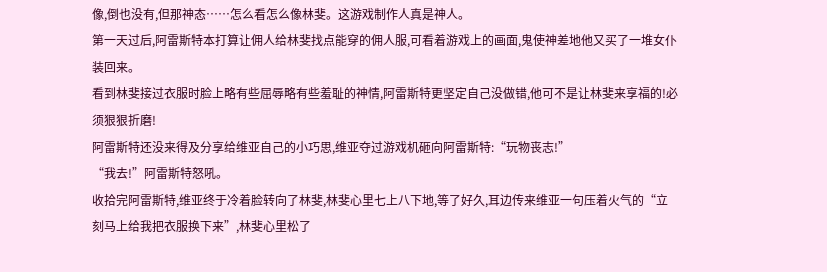像,倒也没有,但那神态……怎么看怎么像林斐。这游戏制作人真是神人。
第一天过后,阿雷斯特本打算让佣人给林斐找点能穿的佣人服,可看着游戏上的画面,鬼使神差地他又买了一堆女仆装回来。
看到林斐接过衣服时脸上略有些屈辱略有些羞耻的神情,阿雷斯特更坚定自己没做错,他可不是让林斐来享福的!必须狠狠折磨!
阿雷斯特还没来得及分享给维亚自己的小巧思,维亚夺过游戏机砸向阿雷斯特:“玩物丧志!”
“我去!”阿雷斯特怒吼。
收拾完阿雷斯特,维亚终于冷着脸转向了林斐,林斐心里七上八下地,等了好久,耳边传来维亚一句压着火气的“立刻马上给我把衣服换下来”,林斐心里松了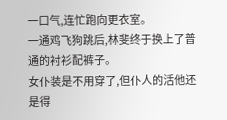一口气,连忙跑向更衣室。
一通鸡飞狗跳后,林斐终于换上了普通的衬衫配裤子。
女仆装是不用穿了,但仆人的活他还是得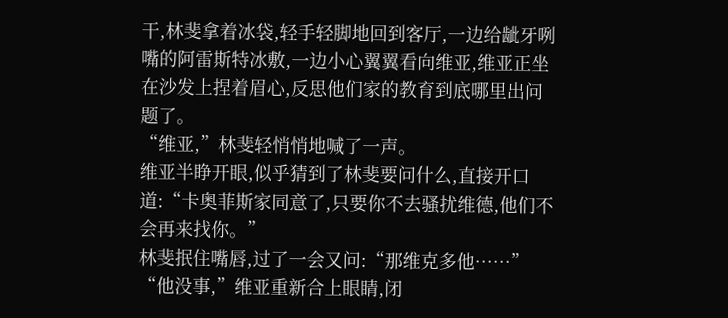干,林斐拿着冰袋,轻手轻脚地回到客厅,一边给龇牙咧嘴的阿雷斯特冰敷,一边小心翼翼看向维亚,维亚正坐在沙发上捏着眉心,反思他们家的教育到底哪里出问题了。
“维亚,”林斐轻悄悄地喊了一声。
维亚半睁开眼,似乎猜到了林斐要问什么,直接开口道:“卡奥菲斯家同意了,只要你不去骚扰维德,他们不会再来找你。”
林斐抿住嘴唇,过了一会又问:“那维克多他……”
“他没事,”维亚重新合上眼睛,闭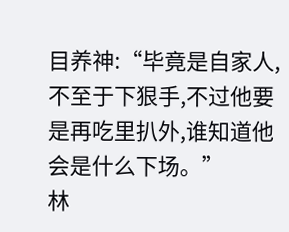目养神:“毕竟是自家人,不至于下狠手,不过他要是再吃里扒外,谁知道他会是什么下场。”
林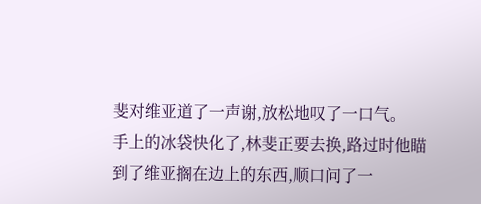斐对维亚道了一声谢,放松地叹了一口气。
手上的冰袋快化了,林斐正要去换,路过时他瞄到了维亚搁在边上的东西,顺口问了一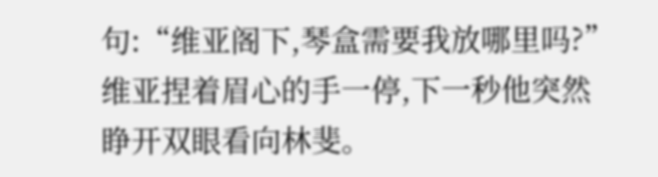句:“维亚阁下,琴盒需要我放哪里吗?”
维亚捏着眉心的手一停,下一秒他突然睁开双眼看向林斐。